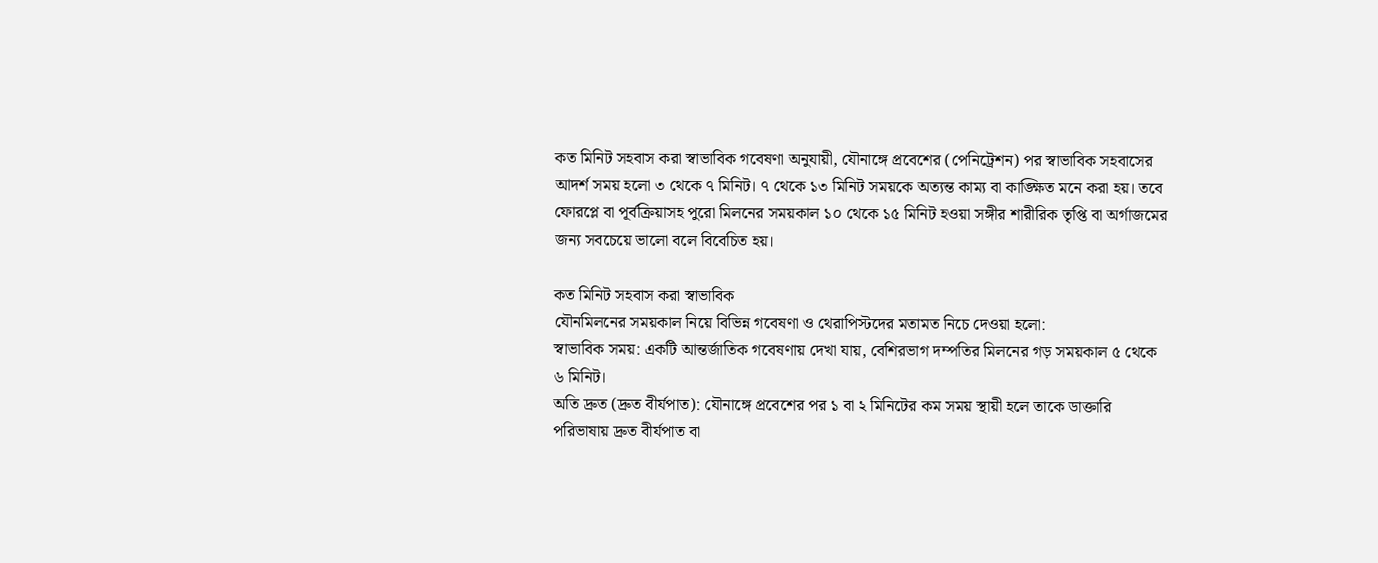কত মিনিট সহবাস করা স্বাভাবিক গবেষণা অনুযায়ী, যৌনাঙ্গে প্রবেশের (পেনিট্রেশন) পর স্বাভাবিক সহবাসের আদর্শ সময় হলো ৩ থেকে ৭ মিনিট। ৭ থেকে ১৩ মিনিট সময়কে অত্যন্ত কাম্য বা কাঙ্ক্ষিত মনে করা হয়। তবে ফোরপ্লে বা পূর্বক্রিয়াসহ পুরো মিলনের সময়কাল ১০ থেকে ১৫ মিনিট হওয়া সঙ্গীর শারীরিক তৃপ্তি বা অর্গাজমের জন্য সবচেয়ে ভালো বলে বিবেচিত হয়।

কত মিনিট সহবাস করা স্বাভাবিক
যৌনমিলনের সময়কাল নিয়ে বিভিন্ন গবেষণা ও থেরাপিস্টদের মতামত নিচে দেওয়া হলো:
স্বাভাবিক সময়: একটি আন্তর্জাতিক গবেষণায় দেখা যায়, বেশিরভাগ দম্পতির মিলনের গড় সময়কাল ৫ থেকে ৬ মিনিট।
অতি দ্রুত (দ্রুত বীর্যপাত): যৌনাঙ্গে প্রবেশের পর ১ বা ২ মিনিটের কম সময় স্থায়ী হলে তাকে ডাক্তারি পরিভাষায় দ্রুত বীর্যপাত বা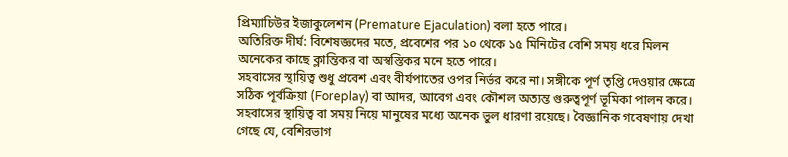প্রিম্যাচিউর ইজাকুলেশন (Premature Ejaculation) বলা হতে পারে।
অতিরিক্ত দীর্ঘ: বিশেষজ্ঞদের মতে, প্রবেশের পর ১০ থেকে ১৫ মিনিটের বেশি সময় ধরে মিলন অনেকের কাছে ক্লান্তিকর বা অস্বস্তিকর মনে হতে পারে।
সহবাসের স্থায়িত্ব শুধু প্রবেশ এবং বীর্যপাতের ওপর নির্ভর করে না। সঙ্গীকে পূর্ণ তৃপ্তি দেওয়ার ক্ষেত্রে সঠিক পূর্বক্রিয়া (Foreplay) বা আদর, আবেগ এবং কৌশল অত্যন্ত গুরুত্বপূর্ণ ভূমিকা পালন করে।
সহবাসের স্থায়িত্ব বা সময় নিয়ে মানুষের মধ্যে অনেক ভুল ধারণা রয়েছে। বৈজ্ঞানিক গবেষণায় দেখা গেছে যে, বেশিরভাগ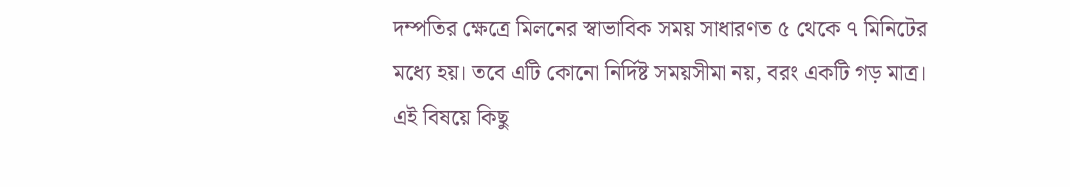দম্পতির ক্ষেত্রে মিলনের স্বাভাবিক সময় সাধারণত ৫ থেকে ৭ মিনিটের মধ্যে হয়। তবে এটি কোনো নির্দিষ্ট সময়সীমা নয়, বরং একটি গড় মাত্র।
এই বিষয়ে কিছু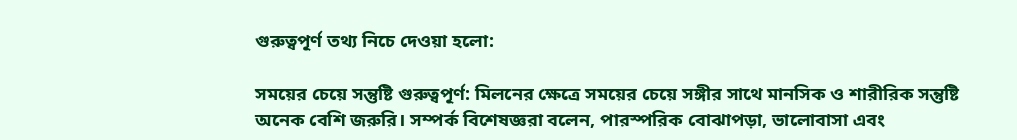গুরুত্বপূর্ণ তথ্য নিচে দেওয়া হলো:

সময়ের চেয়ে সন্তুষ্টি গুরুত্বপূর্ণ: মিলনের ক্ষেত্রে সময়ের চেয়ে সঙ্গীর সাথে মানসিক ও শারীরিক সন্তুষ্টি অনেক বেশি জরুরি। সম্পর্ক বিশেষজ্ঞরা বলেন, পারস্পরিক বোঝাপড়া, ভালোবাসা এবং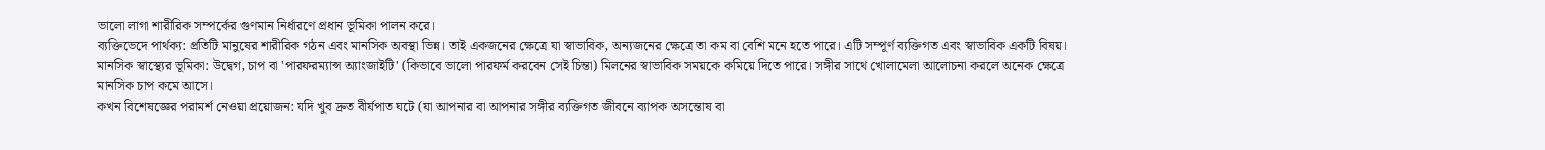ভালো লাগা শারীরিক সম্পর্কের গুণমান নির্ধারণে প্রধান ভূমিকা পালন করে।
ব্যক্তিভেদে পার্থক্য: প্রতিটি মানুষের শারীরিক গঠন এবং মানসিক অবস্থা ভিন্ন। তাই একজনের ক্ষেত্রে যা স্বাভাবিক, অন্যজনের ক্ষেত্রে তা কম বা বেশি মনে হতে পারে। এটি সম্পূর্ণ ব্যক্তিগত এবং স্বাভাবিক একটি বিষয়।
মানসিক স্বাস্থ্যের ভূমিকা: উদ্বেগ, চাপ বা 'পারফরম্যান্স অ্যাংজাইটি' (কিভাবে ভালো পারফর্ম করবেন সেই চিন্তা) মিলনের স্বাভাবিক সময়কে কমিয়ে দিতে পারে। সঙ্গীর সাথে খোলামেলা আলোচনা করলে অনেক ক্ষেত্রে মানসিক চাপ কমে আসে।
কখন বিশেষজ্ঞের পরামর্শ নেওয়া প্রয়োজন: যদি খুব দ্রুত বীর্যপাত ঘটে (যা আপনার বা আপনার সঙ্গীর ব্যক্তিগত জীবনে ব্যাপক অসন্তোষ বা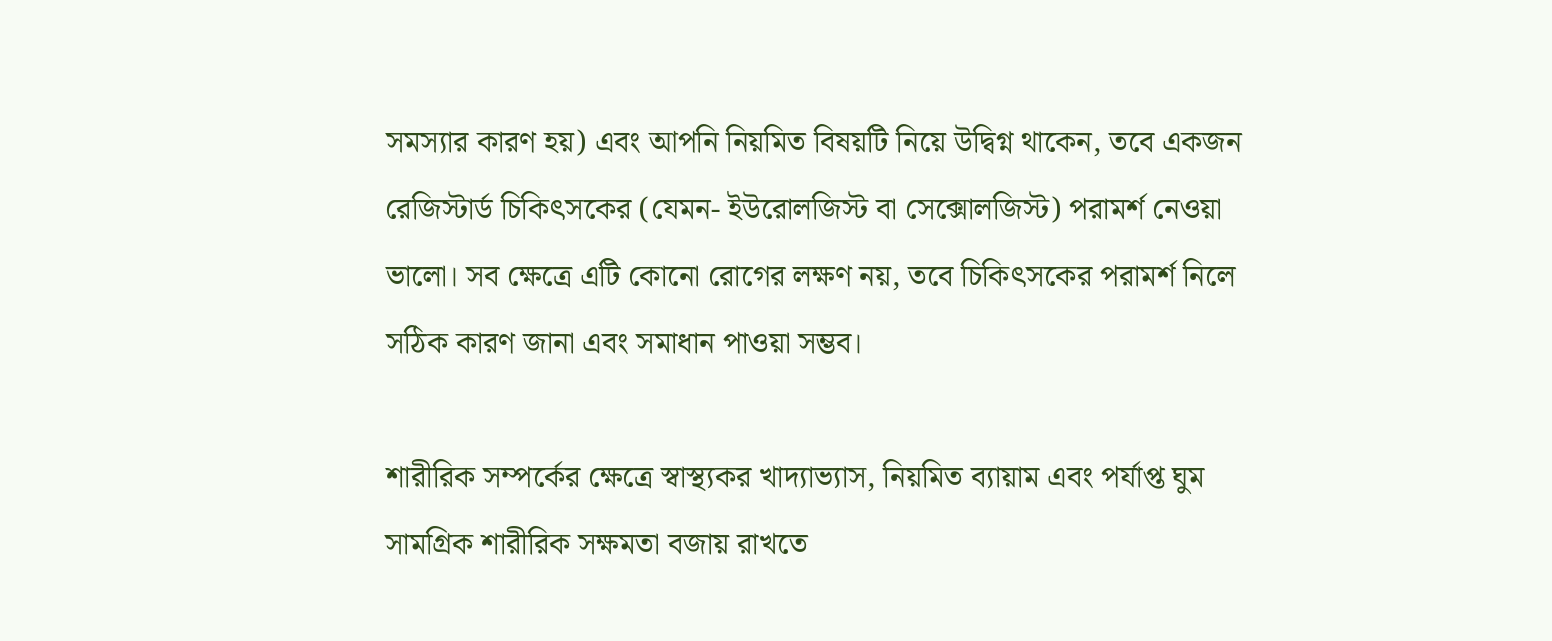সমস্যার কারণ হয়) এবং আপনি নিয়মিত বিষয়টি নিয়ে উদ্বিগ্ন থাকেন, তবে একজন রেজিস্টার্ড চিকিৎসকের (যেমন- ইউরোলজিস্ট বা সেক্সোলজিস্ট) পরামর্শ নেওয়া ভালো। সব ক্ষেত্রে এটি কোনো রোগের লক্ষণ নয়, তবে চিকিৎসকের পরামর্শ নিলে সঠিক কারণ জানা এবং সমাধান পাওয়া সম্ভব।

শারীরিক সম্পর্কের ক্ষেত্রে স্বাস্থ্যকর খাদ্যাভ্যাস, নিয়মিত ব্যায়াম এবং পর্যাপ্ত ঘুম সামগ্রিক শারীরিক সক্ষমতা বজায় রাখতে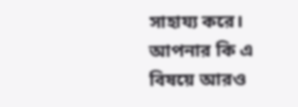সাহায্য করে।
আপনার কি এ বিষয়ে আরও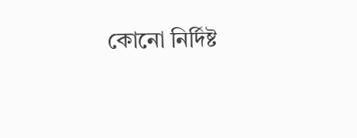কোনো নির্দিষ্ট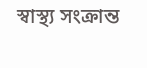স্বাস্থ্য সংক্রান্ত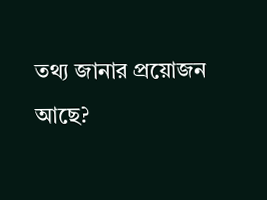তথ্য জানার প্রয়োজন আছে?